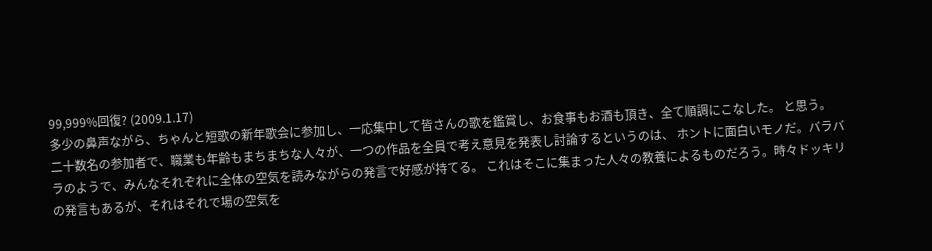99,999%回復? (2009.1.17)
多少の鼻声ながら、ちゃんと短歌の新年歌会に参加し、一応集中して皆さんの歌を鑑賞し、お食事もお酒も頂き、全て順調にこなした。 と思う。
二十数名の参加者で、職業も年齢もまちまちな人々が、一つの作品を全員で考え意見を発表し討論するというのは、 ホントに面白いモノだ。バラバラのようで、みんなそれぞれに全体の空気を読みながらの発言で好感が持てる。 これはそこに集まった人々の教養によるものだろう。時々ドッキリの発言もあるが、それはそれで場の空気を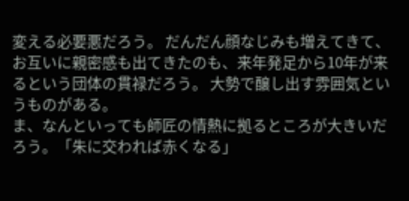変える必要悪だろう。 だんだん顔なじみも増えてきて、お互いに親密感も出てきたのも、来年発足から10年が来るという団体の貫禄だろう。 大勢で醸し出す雰囲気というものがある。
ま、なんといっても師匠の情熱に拠るところが大きいだろう。「朱に交われば赤くなる」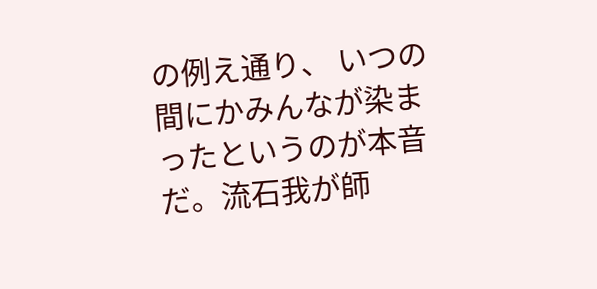の例え通り、 いつの間にかみんなが染まったというのが本音だ。流石我が師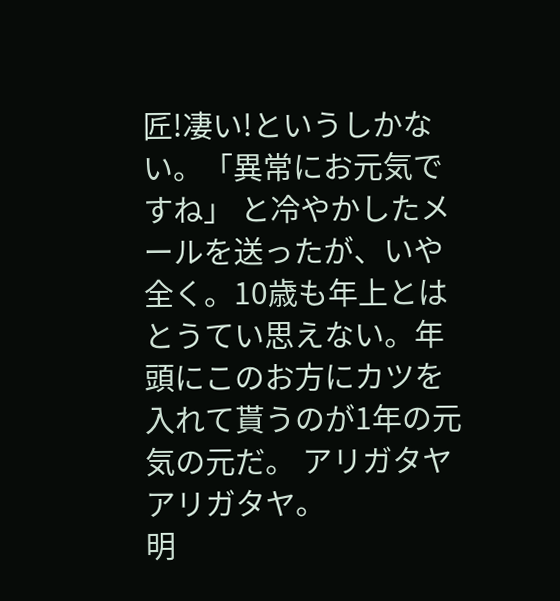匠!凄い!というしかない。「異常にお元気ですね」 と冷やかしたメールを送ったが、いや全く。10歳も年上とはとうてい思えない。年頭にこのお方にカツを入れて貰うのが1年の元気の元だ。 アリガタヤアリガタヤ。
明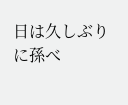日は久しぶりに孫べ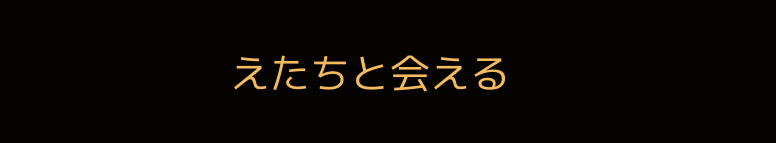えたちと会える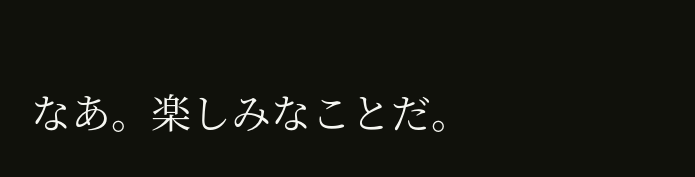なあ。楽しみなことだ。